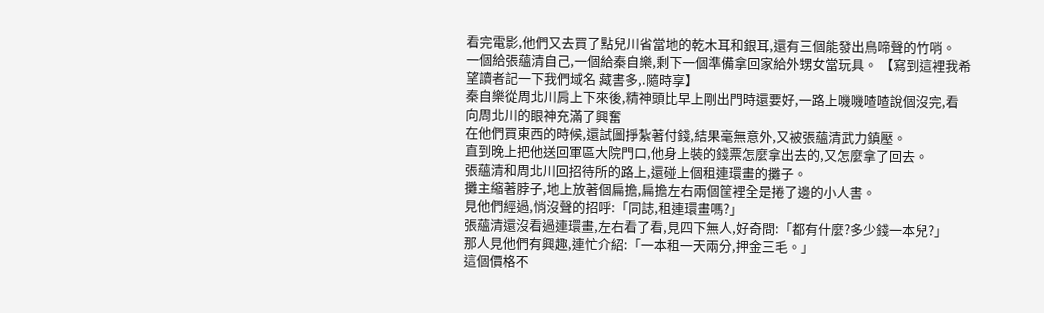看完電影,他們又去買了點兒川省當地的乾木耳和銀耳,還有三個能發出鳥啼聲的竹哨。
一個給張蘊清自己,一個給秦自樂,剩下一個準備拿回家給外甥女當玩具。 【寫到這裡我希望讀者記一下我們域名 藏書多,.隨時享】
秦自樂從周北川肩上下來後,精神頭比早上剛出門時還要好,一路上嘰嘰喳喳說個沒完,看向周北川的眼神充滿了興奮
在他們買東西的時候,還試圖掙紮著付錢,結果毫無意外,又被張蘊清武力鎮壓。
直到晚上把他送回軍區大院門口,他身上裝的錢票怎麼拿出去的,又怎麼拿了回去。
張蘊清和周北川回招待所的路上,還碰上個租連環畫的攤子。
攤主縮著脖子,地上放著個扁擔,扁擔左右兩個筐裡全是捲了邊的小人書。
見他們經過,悄沒聲的招呼:「同誌,租連環畫嗎?」
張蘊清還沒看過連環畫,左右看了看,見四下無人,好奇問:「都有什麼?多少錢一本兒?」
那人見他們有興趣,連忙介紹:「一本租一天兩分,押金三毛。」
這個價格不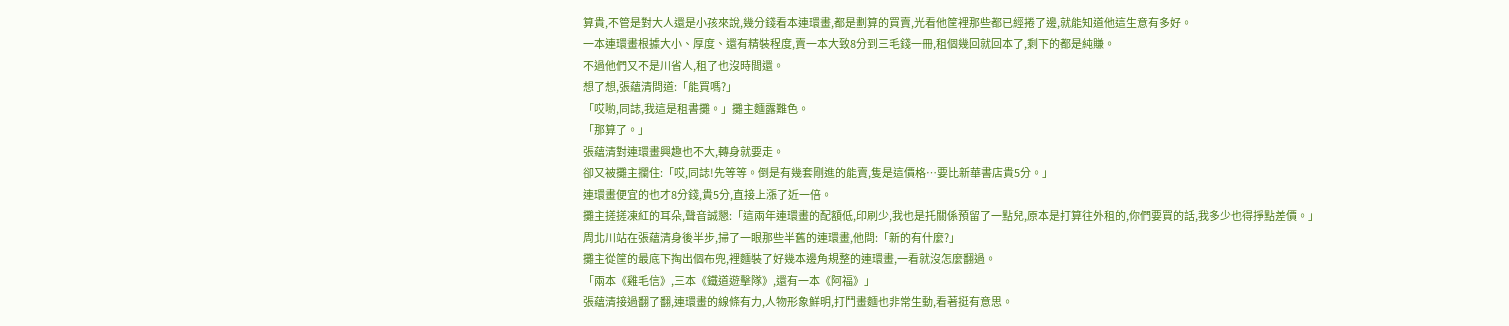算貴,不管是對大人還是小孩來說,幾分錢看本連環畫,都是劃算的買賣,光看他筐裡那些都已經捲了邊,就能知道他這生意有多好。
一本連環畫根據大小、厚度、還有精裝程度,賣一本大致8分到三毛錢一冊,租個幾回就回本了,剩下的都是純賺。
不過他們又不是川省人,租了也沒時間還。
想了想,張蘊清問道:「能買嗎?」
「哎喲,同誌,我這是租書攤。」攤主麵露難色。
「那算了。」
張蘊清對連環畫興趣也不大,轉身就要走。
卻又被攤主攔住:「哎,同誌!先等等。倒是有幾套剛進的能賣,隻是這價格…要比新華書店貴5分。」
連環畫便宜的也才8分錢,貴5分,直接上漲了近一倍。
攤主搓搓凍紅的耳朵,聲音誠懇:「這兩年連環畫的配額低,印刷少,我也是托關係預留了一點兒,原本是打算往外租的,你們要買的話,我多少也得掙點差價。」
周北川站在張蘊清身後半步,掃了一眼那些半舊的連環畫,他問:「新的有什麼?」
攤主從筐的最底下掏出個布兜,裡麵裝了好幾本邊角規整的連環畫,一看就沒怎麼翻過。
「兩本《雞毛信》,三本《鐵道遊擊隊》,還有一本《阿福》」
張蘊清接過翻了翻,連環畫的線條有力,人物形象鮮明,打鬥畫麵也非常生動,看著挺有意思。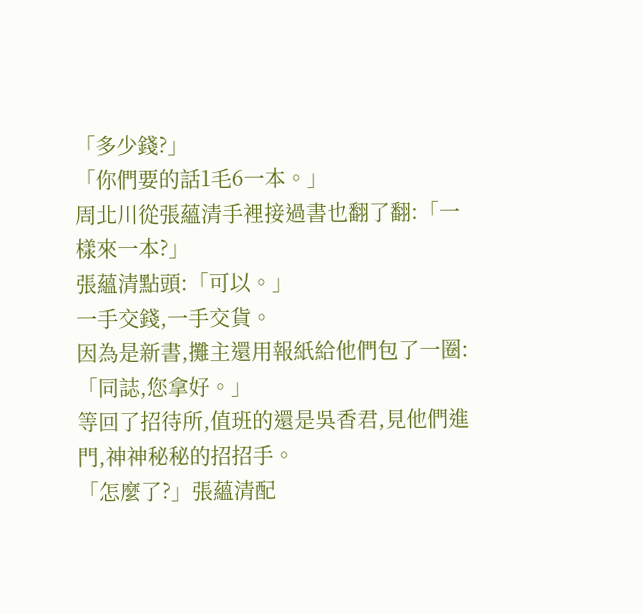「多少錢?」
「你們要的話1毛6一本。」
周北川從張蘊清手裡接過書也翻了翻:「一樣來一本?」
張蘊清點頭:「可以。」
一手交錢,一手交貨。
因為是新書,攤主還用報紙給他們包了一圈:「同誌,您拿好。」
等回了招待所,值班的還是吳香君,見他們進門,神神秘秘的招招手。
「怎麼了?」張蘊清配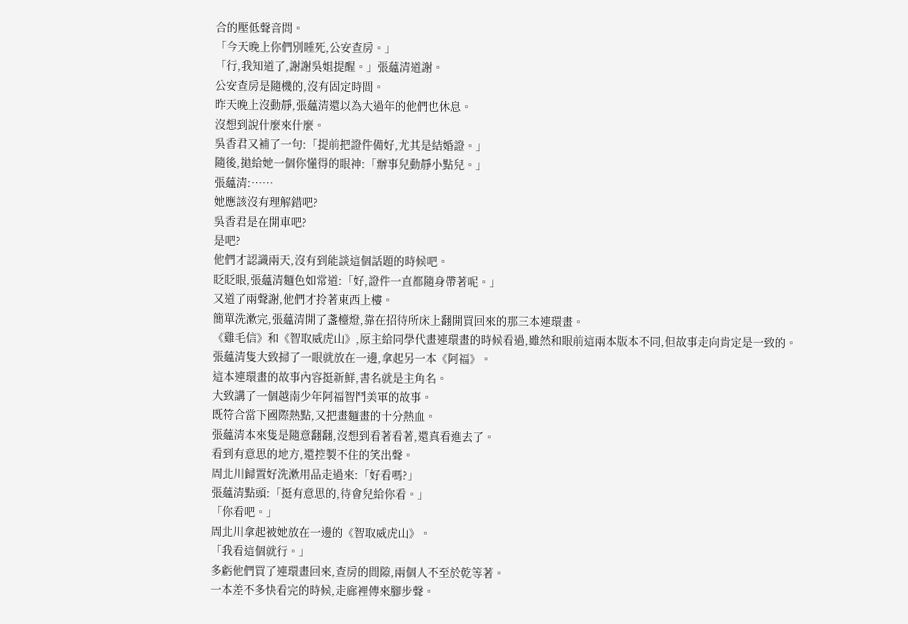合的壓低聲音問。
「今天晚上你們別睡死,公安查房。」
「行,我知道了,謝謝吳姐提醒。」張蘊清道謝。
公安查房是隨機的,沒有固定時間。
昨天晚上沒動靜,張蘊清還以為大過年的他們也休息。
沒想到說什麼來什麼。
吳香君又補了一句:「提前把證件備好,尤其是結婚證。」
隨後,拋給她一個你懂得的眼神:「辦事兒動靜小點兒。」
張蘊清:……
她應該沒有理解錯吧?
吳香君是在開車吧?
是吧?
他們才認識兩天,沒有到能談這個話題的時候吧。
眨眨眼,張蘊清麵色如常道:「好,證件一直都隨身帶著呢。」
又道了兩聲謝,他們才拎著東西上樓。
簡單洗漱完,張蘊清開了盞檯燈,靠在招待所床上翻開買回來的那三本連環畫。
《雞毛信》和《智取威虎山》,原主給同學代畫連環畫的時候看過,雖然和眼前這兩本版本不同,但故事走向肯定是一致的。
張蘊清隻大致掃了一眼就放在一邊,拿起另一本《阿福》。
這本連環畫的故事內容挺新鮮,書名就是主角名。
大致講了一個越南少年阿福智鬥美軍的故事。
既符合當下國際熱點,又把畫麵畫的十分熱血。
張蘊清本來隻是隨意翻翻,沒想到看著看著,還真看進去了。
看到有意思的地方,還控製不住的笑出聲。
周北川歸置好洗漱用品走過來:「好看嗎?」
張蘊清點頭:「挺有意思的,待會兒給你看。」
「你看吧。」
周北川拿起被她放在一邊的《智取威虎山》。
「我看這個就行。」
多虧他們買了連環畫回來,查房的間隙,兩個人不至於乾等著。
一本差不多快看完的時候,走廊裡傳來腳步聲。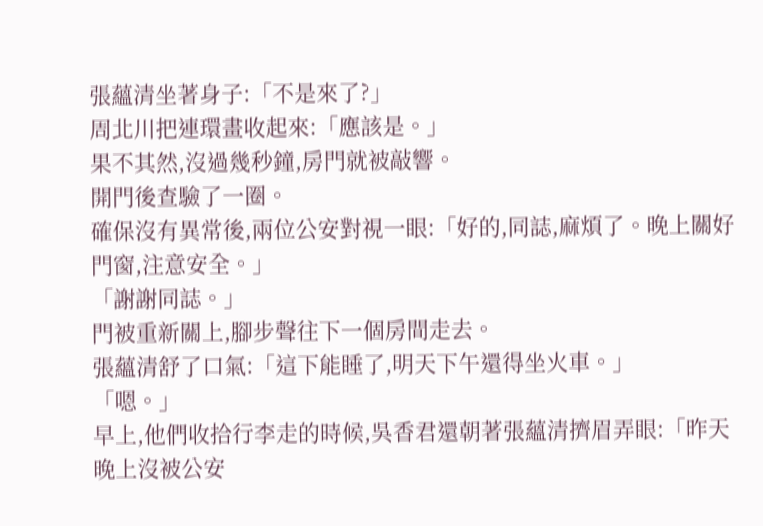張蘊清坐著身子:「不是來了?」
周北川把連環畫收起來:「應該是。」
果不其然,沒過幾秒鐘,房門就被敲響。
開門後查驗了一圈。
確保沒有異常後,兩位公安對視一眼:「好的,同誌,麻煩了。晚上關好門窗,注意安全。」
「謝謝同誌。」
門被重新關上,腳步聲往下一個房間走去。
張蘊清舒了口氣:「這下能睡了,明天下午還得坐火車。」
「嗯。」
早上,他們收拾行李走的時候,吳香君還朝著張蘊清擠眉弄眼:「昨天晚上沒被公安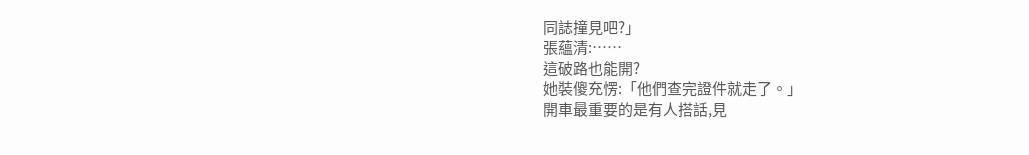同誌撞見吧?」
張蘊清:……
這破路也能開?
她裝傻充愣:「他們查完證件就走了。」
開車最重要的是有人搭話,見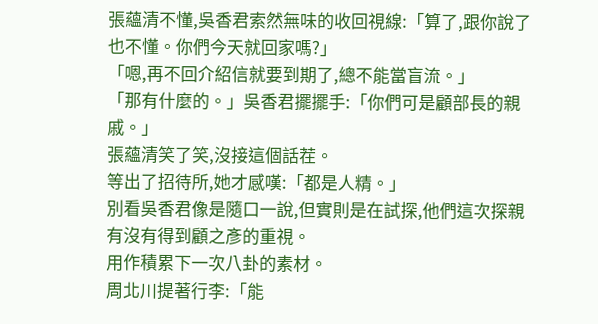張蘊清不懂,吳香君索然無味的收回視線:「算了,跟你說了也不懂。你們今天就回家嗎?」
「嗯,再不回介紹信就要到期了,總不能當盲流。」
「那有什麼的。」吳香君擺擺手:「你們可是顧部長的親戚。」
張蘊清笑了笑,沒接這個話茬。
等出了招待所,她才感嘆:「都是人精。」
別看吳香君像是隨口一說,但實則是在試探,他們這次探親有沒有得到顧之彥的重視。
用作積累下一次八卦的素材。
周北川提著行李:「能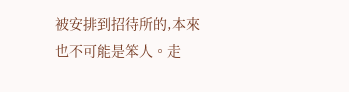被安排到招待所的,本來也不可能是笨人。走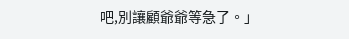吧,別讓顧爺爺等急了。」